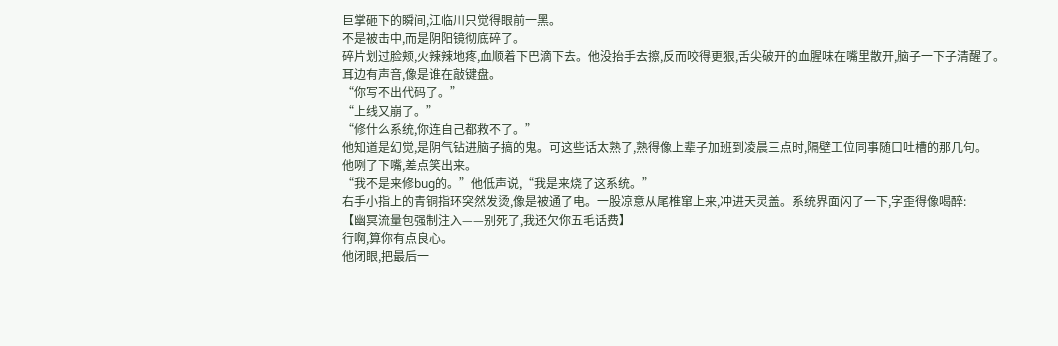巨掌砸下的瞬间,江临川只觉得眼前一黑。
不是被击中,而是阴阳镜彻底碎了。
碎片划过脸颊,火辣辣地疼,血顺着下巴滴下去。他没抬手去擦,反而咬得更狠,舌尖破开的血腥味在嘴里散开,脑子一下子清醒了。
耳边有声音,像是谁在敲键盘。
“你写不出代码了。”
“上线又崩了。”
“修什么系统,你连自己都救不了。”
他知道是幻觉,是阴气钻进脑子搞的鬼。可这些话太熟了,熟得像上辈子加班到凌晨三点时,隔壁工位同事随口吐槽的那几句。
他咧了下嘴,差点笑出来。
“我不是来修bug的。”他低声说,“我是来烧了这系统。”
右手小指上的青铜指环突然发烫,像是被通了电。一股凉意从尾椎窜上来,冲进天灵盖。系统界面闪了一下,字歪得像喝醉:
【幽冥流量包强制注入——别死了,我还欠你五毛话费】
行啊,算你有点良心。
他闭眼,把最后一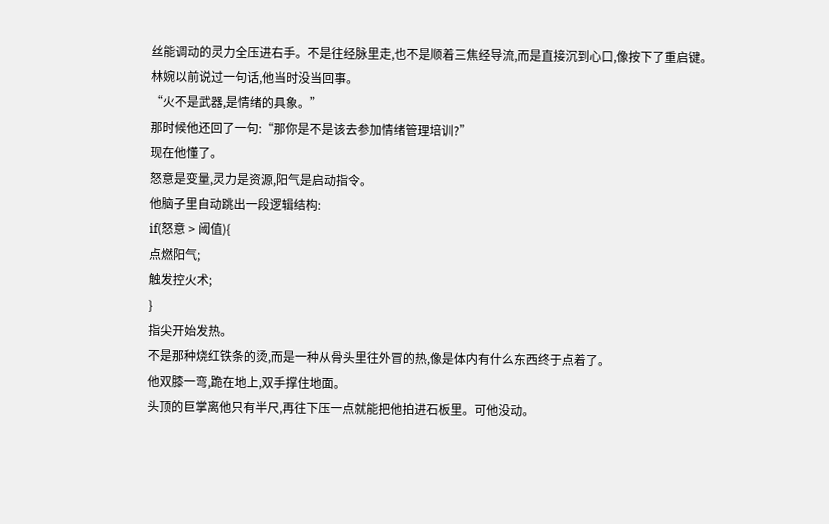丝能调动的灵力全压进右手。不是往经脉里走,也不是顺着三焦经导流,而是直接沉到心口,像按下了重启键。
林婉以前说过一句话,他当时没当回事。
“火不是武器,是情绪的具象。”
那时候他还回了一句:“那你是不是该去参加情绪管理培训?”
现在他懂了。
怒意是变量,灵力是资源,阳气是启动指令。
他脑子里自动跳出一段逻辑结构:
if(怒意 > 阈值){
点燃阳气;
触发控火术;
}
指尖开始发热。
不是那种烧红铁条的烫,而是一种从骨头里往外冒的热,像是体内有什么东西终于点着了。
他双膝一弯,跪在地上,双手撑住地面。
头顶的巨掌离他只有半尺,再往下压一点就能把他拍进石板里。可他没动。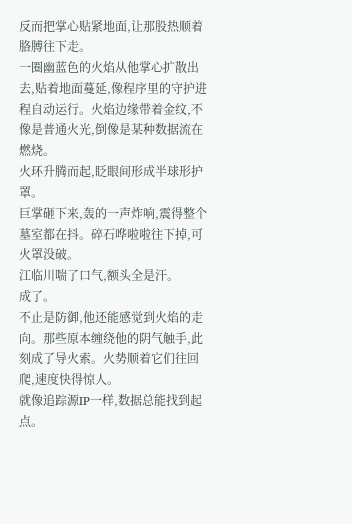反而把掌心贴紧地面,让那股热顺着胳膊往下走。
一圈幽蓝色的火焰从他掌心扩散出去,贴着地面蔓延,像程序里的守护进程自动运行。火焰边缘带着金纹,不像是普通火光,倒像是某种数据流在燃烧。
火环升腾而起,眨眼间形成半球形护罩。
巨掌砸下来,轰的一声炸响,震得整个墓室都在抖。碎石哗啦啦往下掉,可火罩没破。
江临川喘了口气,额头全是汗。
成了。
不止是防御,他还能感觉到火焰的走向。那些原本缠绕他的阴气触手,此刻成了导火索。火势顺着它们往回爬,速度快得惊人。
就像追踪源IP一样,数据总能找到起点。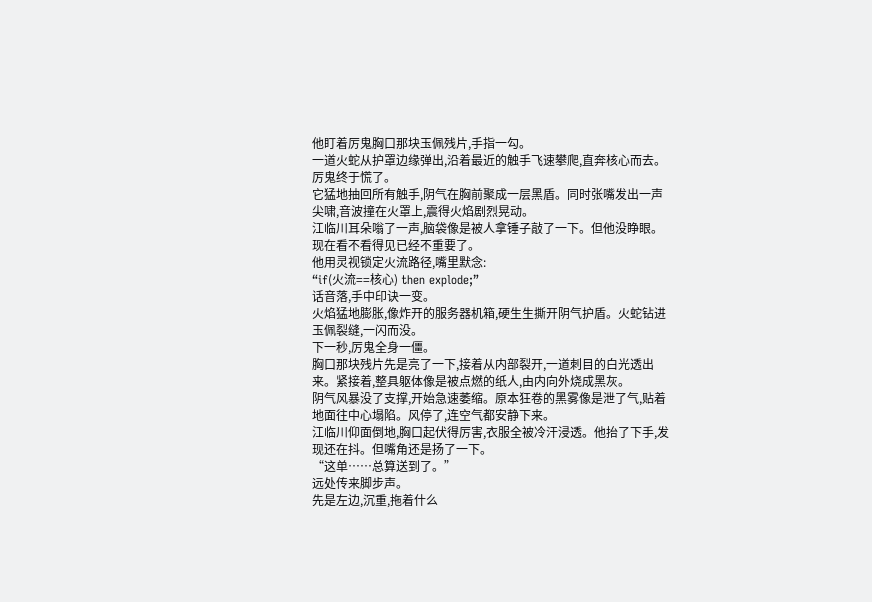他盯着厉鬼胸口那块玉佩残片,手指一勾。
一道火蛇从护罩边缘弹出,沿着最近的触手飞速攀爬,直奔核心而去。
厉鬼终于慌了。
它猛地抽回所有触手,阴气在胸前聚成一层黑盾。同时张嘴发出一声尖啸,音波撞在火罩上,震得火焰剧烈晃动。
江临川耳朵嗡了一声,脑袋像是被人拿锤子敲了一下。但他没睁眼。
现在看不看得见已经不重要了。
他用灵视锁定火流路径,嘴里默念:
“if(火流==核心) then explode;”
话音落,手中印诀一变。
火焰猛地膨胀,像炸开的服务器机箱,硬生生撕开阴气护盾。火蛇钻进玉佩裂缝,一闪而没。
下一秒,厉鬼全身一僵。
胸口那块残片先是亮了一下,接着从内部裂开,一道刺目的白光透出来。紧接着,整具躯体像是被点燃的纸人,由内向外烧成黑灰。
阴气风暴没了支撑,开始急速萎缩。原本狂卷的黑雾像是泄了气,贴着地面往中心塌陷。风停了,连空气都安静下来。
江临川仰面倒地,胸口起伏得厉害,衣服全被冷汗浸透。他抬了下手,发现还在抖。但嘴角还是扬了一下。
“这单……总算送到了。”
远处传来脚步声。
先是左边,沉重,拖着什么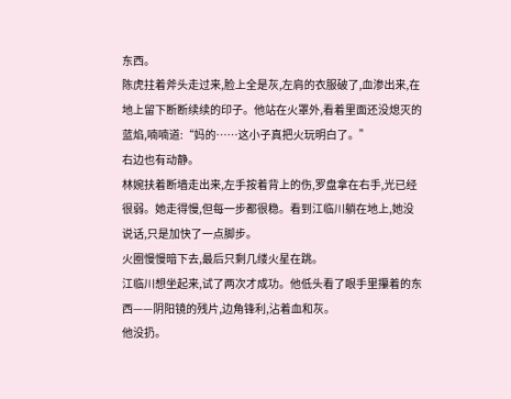东西。
陈虎拄着斧头走过来,脸上全是灰,左肩的衣服破了,血渗出来,在地上留下断断续续的印子。他站在火罩外,看着里面还没熄灭的蓝焰,喃喃道:“妈的……这小子真把火玩明白了。”
右边也有动静。
林婉扶着断墙走出来,左手按着背上的伤,罗盘拿在右手,光已经很弱。她走得慢,但每一步都很稳。看到江临川躺在地上,她没说话,只是加快了一点脚步。
火圈慢慢暗下去,最后只剩几缕火星在跳。
江临川想坐起来,试了两次才成功。他低头看了眼手里攥着的东西——阴阳镜的残片,边角锋利,沾着血和灰。
他没扔。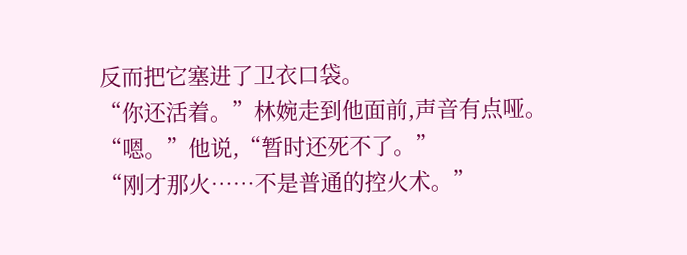反而把它塞进了卫衣口袋。
“你还活着。”林婉走到他面前,声音有点哑。
“嗯。”他说,“暂时还死不了。”
“刚才那火……不是普通的控火术。”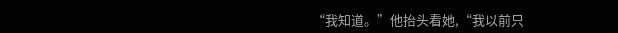“我知道。”他抬头看她,“我以前只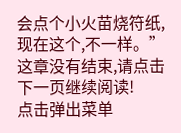会点个小火苗烧符纸,现在这个,不一样。”
这章没有结束,请点击下一页继续阅读!
点击弹出菜单